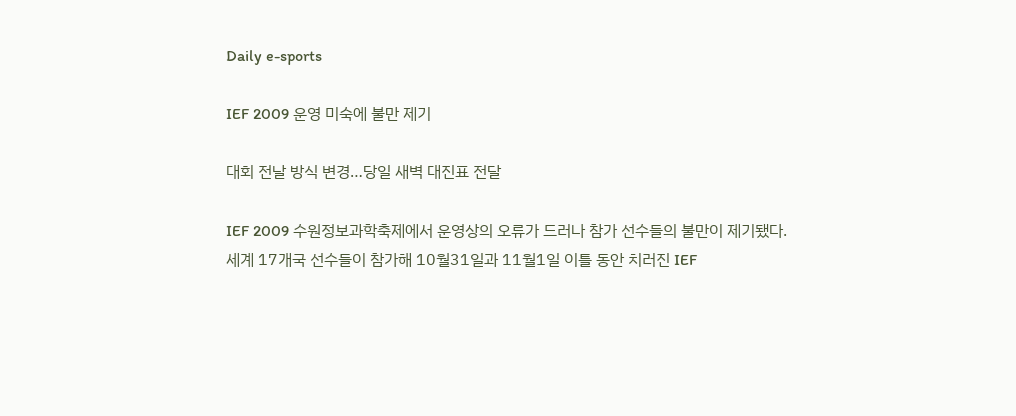Daily e-sports

IEF 2009 운영 미숙에 불만 제기

대회 전날 방식 변경…당일 새벽 대진표 전달

IEF 2009 수원정보과학축제에서 운영상의 오류가 드러나 참가 선수들의 불만이 제기됐다.
세계 17개국 선수들이 참가해 10월31일과 11월1일 이틀 동안 치러진 IEF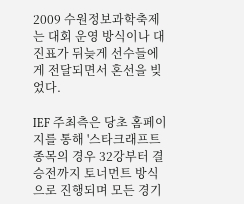2009 수원정보과학축제는 대회 운영 방식이나 대진표가 뒤늦게 선수들에게 전달되면서 혼선을 빚었다.

IEF 주최측은 당초 홈페이지를 통해 '스타크래프트 종목의 경우 32강부터 결승전까지 토너먼트 방식으로 진행되며 모든 경기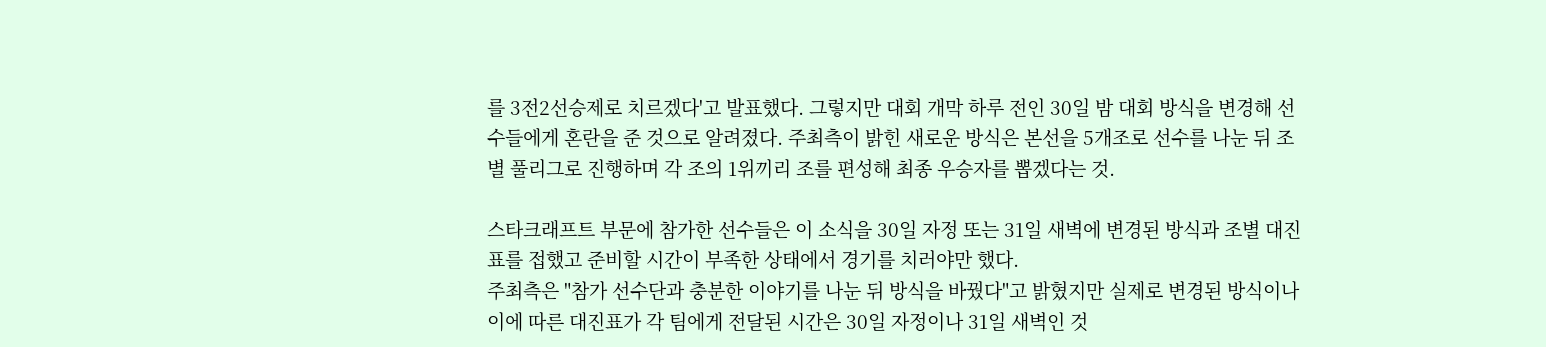를 3전2선승제로 치르겠다'고 발표했다. 그렇지만 대회 개막 하루 전인 30일 밤 대회 방식을 변경해 선수들에게 혼란을 준 것으로 알려졌다. 주최측이 밝힌 새로운 방식은 본선을 5개조로 선수를 나눈 뒤 조별 풀리그로 진행하며 각 조의 1위끼리 조를 편성해 최종 우승자를 뽑겠다는 것.

스타크래프트 부문에 참가한 선수들은 이 소식을 30일 자정 또는 31일 새벽에 변경된 방식과 조별 대진표를 접했고 준비할 시간이 부족한 상태에서 경기를 치러야만 했다.
주최측은 "참가 선수단과 충분한 이야기를 나눈 뒤 방식을 바꿨다"고 밝혔지만 실제로 변경된 방식이나 이에 따른 대진표가 각 팀에게 전달된 시간은 30일 자정이나 31일 새벽인 것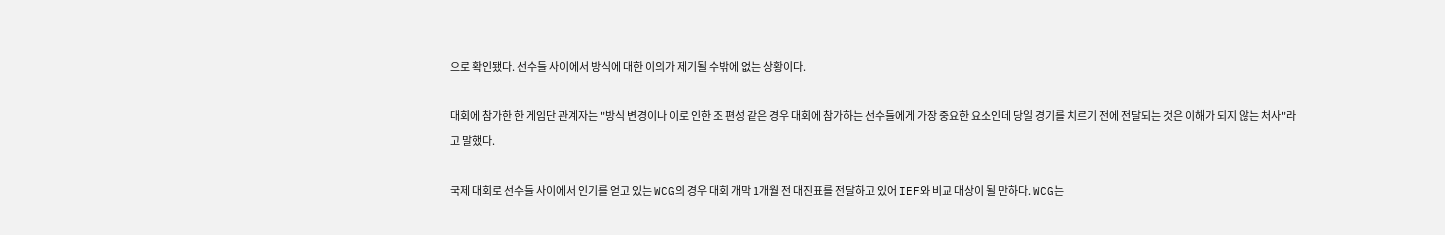으로 확인됐다. 선수들 사이에서 방식에 대한 이의가 제기될 수밖에 없는 상황이다.

대회에 참가한 한 게임단 관계자는 "방식 변경이나 이로 인한 조 편성 같은 경우 대회에 참가하는 선수들에게 가장 중요한 요소인데 당일 경기를 치르기 전에 전달되는 것은 이해가 되지 않는 처사"라고 말했다.

국제 대회로 선수들 사이에서 인기를 얻고 있는 WCG의 경우 대회 개막 1개월 전 대진표를 전달하고 있어 IEF와 비교 대상이 될 만하다. WCG는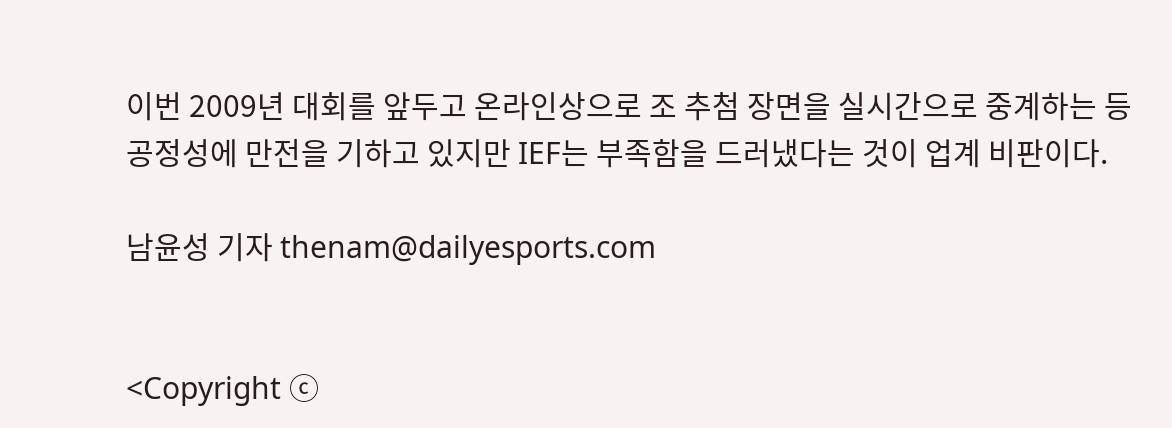이번 2009년 대회를 앞두고 온라인상으로 조 추첨 장면을 실시간으로 중계하는 등 공정성에 만전을 기하고 있지만 IEF는 부족함을 드러냈다는 것이 업계 비판이다.

남윤성 기자 thenam@dailyesports.com


<Copyright ⓒ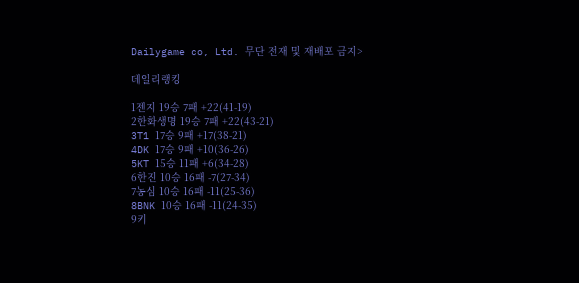Dailygame co, Ltd. 무단 전재 및 재배포 금지>

데일리랭킹

1젠지 19승 7패 +22(41-19)
2한화생명 19승 7패 +22(43-21)
3T1 17승 9패 +17(38-21)
4DK 17승 9패 +10(36-26)
5KT 15승 11패 +6(34-28)
6한진 10승 16패 -7(27-34)
7농심 10승 16패 -11(25-36)
8BNK 10승 16패 -11(24-35)
9키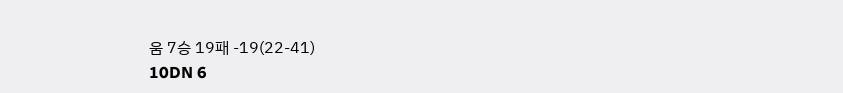움 7승 19패 -19(22-41)
10DN 6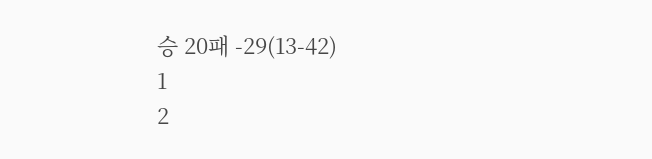승 20패 -29(13-42)
1
2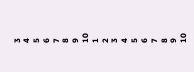3
4
5
6
7
8
9
10
1
2
3
4
5
6
7
8
9
10